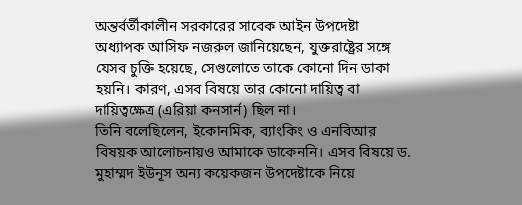অন্তর্বর্তীকালীন সরকারের সাবেক আইন উপদেষ্টা অধ্যাপক আসিফ নজরুল জানিয়েছেন, যুক্তরাষ্ট্রের সঙ্গে যেসব চুক্তি হয়েছে, সেগুলোতে তাকে কোনো দিন ডাকা হয়নি। কারণ, এসব বিষয়ে তার কোনো দায়িত্ব বা দায়িত্বক্ষেত্র (এরিয়া কনসার্ন) ছিল না।
তিনি বলেছিলেন, ইকোনমিক, ব্যাংকিং ও এনবিআর বিষয়ক আলোচনায়ও আমাকে ডাকেননি। এসব বিষয়ে ড. মুহাম্মদ ইউনূস অন্য কয়েকজন উপদেষ্টাকে নিয়ে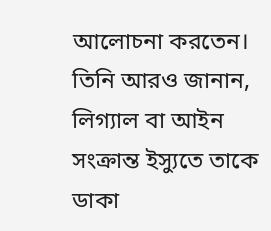আলোচনা করতেন।
তিনি আরও জানান, লিগ্যাল বা আইন সংক্রান্ত ইস্যুতে তাকে ডাকা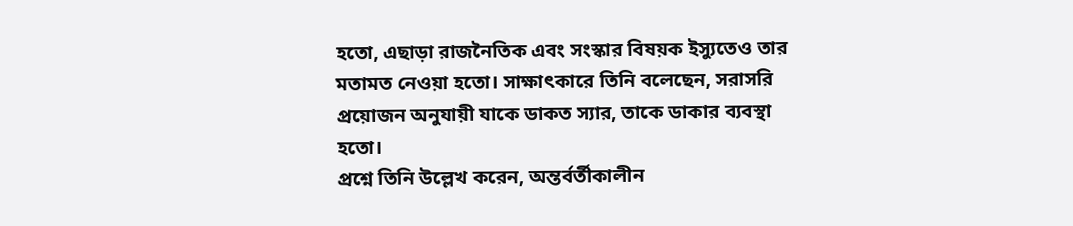হতো, এছাড়া রাজনৈতিক এবং সংস্কার বিষয়ক ইস্যুতেও তার মতামত নেওয়া হতো। সাক্ষাৎকারে তিনি বলেছেন, সরাসরি প্রয়োজন অনুযায়ী যাকে ডাকত স্যার, তাকে ডাকার ব্যবস্থা হতো।
প্রশ্নে তিনি উল্লেখ করেন, অন্তর্বর্তীকালীন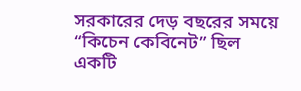সরকারের দেড় বছরের সময়ে “কিচেন কেবিনেট” ছিল একটি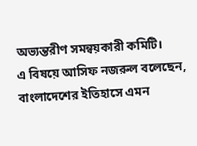অভ্যন্তরীণ সমন্বয়কারী কমিটি।
এ বিষয়ে আসিফ নজরুল বলেছেন, বাংলাদেশের ইতিহাসে এমন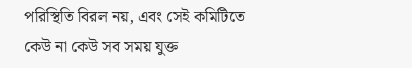পরিস্থিতি বিরল নয়, এবং সেই কমিটিতে কেউ না কেউ সব সময় যুক্ত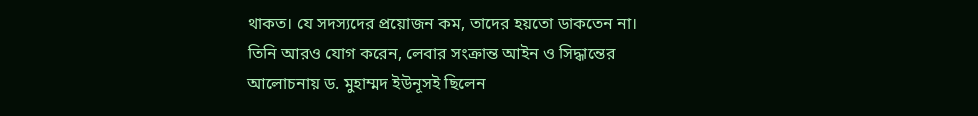থাকত। যে সদস্যদের প্রয়োজন কম, তাদের হয়তো ডাকতেন না।
তিনি আরও যোগ করেন, লেবার সংক্রান্ত আইন ও সিদ্ধান্তের আলোচনায় ড. মুহাম্মদ ইউনূসই ছিলেন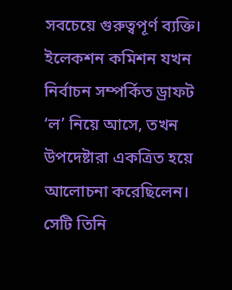সবচেয়ে গুরুত্বপূর্ণ ব্যক্তি। ইলেকশন কমিশন যখন নির্বাচন সম্পর্কিত ড্রাফট ‘ল’ নিয়ে আসে, তখন উপদেষ্টারা একত্রিত হয়ে আলোচনা করেছিলেন। সেটি তিনি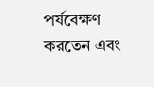পর্যবেক্ষণ করতেন এবং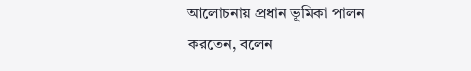আলোচনায় প্রধান ভূমিকা পালন করতেন, বলেন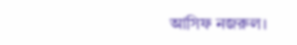আসিফ নজরুল।